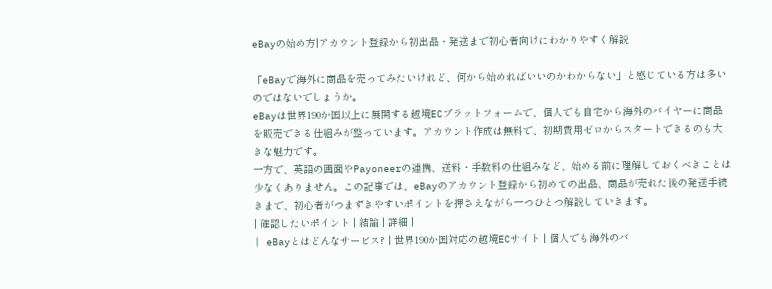eBayの始め方|アカウント登録から初出品・発送まで初心者向けにわかりやすく解説

「eBayで海外に商品を売ってみたいけれど、何から始めればいいのかわからない」と感じている方は多いのではないでしょうか。
eBayは世界190か国以上に展開する越境ECプラットフォームで、個人でも自宅から海外のバイヤーに商品を販売できる仕組みが整っています。アカウント作成は無料で、初期費用ゼロからスタートできるのも大きな魅力です。
一方で、英語の画面やPayoneerの連携、送料・手数料の仕組みなど、始める前に理解しておくべきことは少なくありません。この記事では、eBayのアカウント登録から初めての出品、商品が売れた後の発送手続きまで、初心者がつまずきやすいポイントを押さえながら一つひとつ解説していきます。
| 確認したいポイント | 結論 | 詳細 |
| eBayとはどんなサービス? | 世界190か国対応の越境ECサイト | 個人でも海外のバ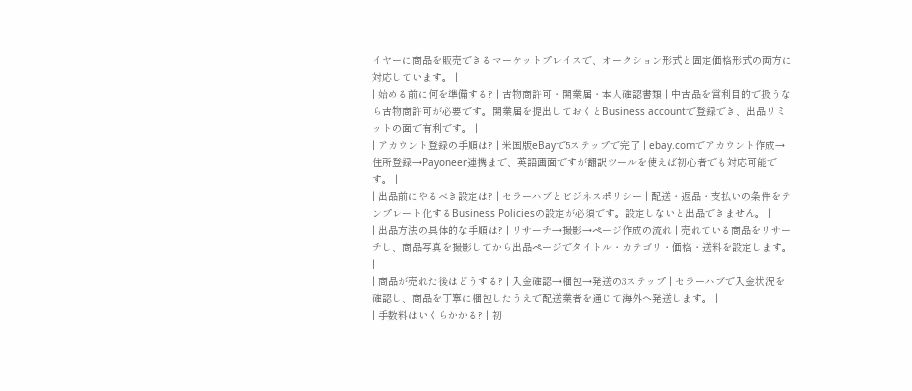イヤーに商品を販売できるマーケットプレイスで、オークション形式と固定価格形式の両方に対応しています。 |
| 始める前に何を準備する? | 古物商許可・開業届・本人確認書類 | 中古品を営利目的で扱うなら古物商許可が必要です。開業届を提出しておくとBusiness accountで登録でき、出品リミットの面で有利です。 |
| アカウント登録の手順は? | 米国版eBayで5ステップで完了 | ebay.comでアカウント作成→住所登録→Payoneer連携まで、英語画面ですが翻訳ツールを使えば初心者でも対応可能です。 |
| 出品前にやるべき設定は? | セラーハブとビジネスポリシー | 配送・返品・支払いの条件をテンプレート化するBusiness Policiesの設定が必須です。設定しないと出品できません。 |
| 出品方法の具体的な手順は? | リサーチ→撮影→ページ作成の流れ | 売れている商品をリサーチし、商品写真を撮影してから出品ページでタイトル・カテゴリ・価格・送料を設定します。 |
| 商品が売れた後はどうする? | 入金確認→梱包→発送の3ステップ | セラーハブで入金状況を確認し、商品を丁寧に梱包したうえで配送業者を通じて海外へ発送します。 |
| 手数料はいくらかかる? | 初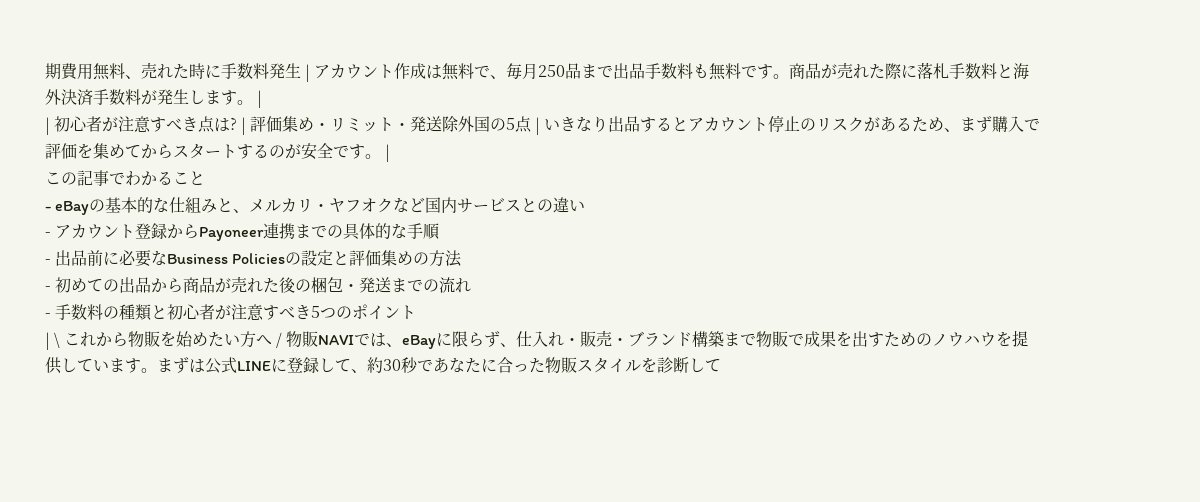期費用無料、売れた時に手数料発生 | アカウント作成は無料で、毎月250品まで出品手数料も無料です。商品が売れた際に落札手数料と海外決済手数料が発生します。 |
| 初心者が注意すべき点は? | 評価集め・リミット・発送除外国の5点 | いきなり出品するとアカウント停止のリスクがあるため、まず購入で評価を集めてからスタートするのが安全です。 |
この記事でわかること
- eBayの基本的な仕組みと、メルカリ・ヤフオクなど国内サービスとの違い
- アカウント登録からPayoneer連携までの具体的な手順
- 出品前に必要なBusiness Policiesの設定と評価集めの方法
- 初めての出品から商品が売れた後の梱包・発送までの流れ
- 手数料の種類と初心者が注意すべき5つのポイント
| \ これから物販を始めたい方へ / 物販NAVIでは、eBayに限らず、仕入れ・販売・ブランド構築まで物販で成果を出すためのノウハウを提供しています。まずは公式LINEに登録して、約30秒であなたに合った物販スタイルを診断して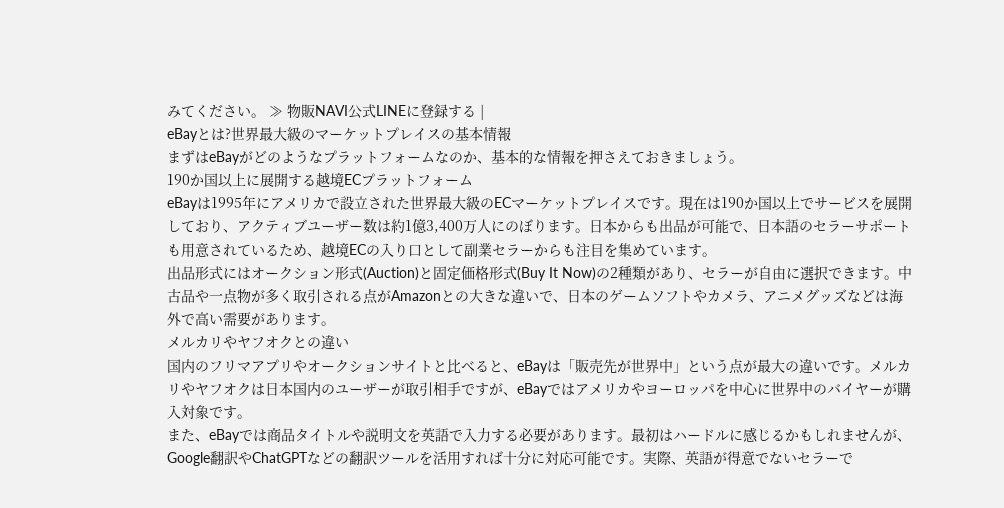みてください。 ≫ 物販NAVI公式LINEに登録する |
eBayとは?世界最大級のマーケットプレイスの基本情報
まずはeBayがどのようなプラットフォームなのか、基本的な情報を押さえておきましょう。
190か国以上に展開する越境ECプラットフォーム
eBayは1995年にアメリカで設立された世界最大級のECマーケットプレイスです。現在は190か国以上でサービスを展開しており、アクティブユーザー数は約1億3,400万人にのぼります。日本からも出品が可能で、日本語のセラーサポートも用意されているため、越境ECの入り口として副業セラーからも注目を集めています。
出品形式にはオークション形式(Auction)と固定価格形式(Buy It Now)の2種類があり、セラーが自由に選択できます。中古品や一点物が多く取引される点がAmazonとの大きな違いで、日本のゲームソフトやカメラ、アニメグッズなどは海外で高い需要があります。
メルカリやヤフオクとの違い
国内のフリマアプリやオークションサイトと比べると、eBayは「販売先が世界中」という点が最大の違いです。メルカリやヤフオクは日本国内のユーザーが取引相手ですが、eBayではアメリカやヨーロッパを中心に世界中のバイヤーが購入対象です。
また、eBayでは商品タイトルや説明文を英語で入力する必要があります。最初はハードルに感じるかもしれませんが、Google翻訳やChatGPTなどの翻訳ツールを活用すれば十分に対応可能です。実際、英語が得意でないセラーで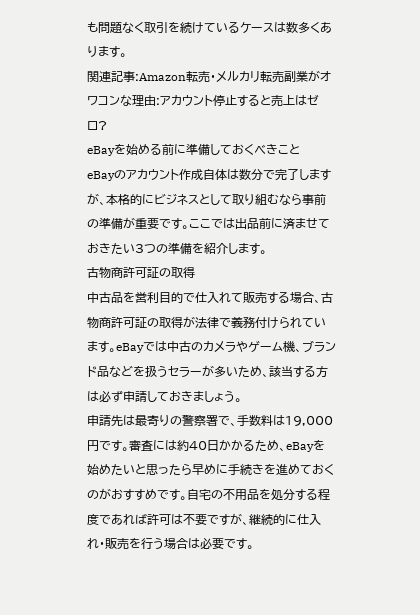も問題なく取引を続けているケースは数多くあります。
関連記事:Amazon転売・メルカリ転売副業がオワコンな理由:アカウント停止すると売上はゼロ?
eBayを始める前に準備しておくべきこと
eBayのアカウント作成自体は数分で完了しますが、本格的にビジネスとして取り組むなら事前の準備が重要です。ここでは出品前に済ませておきたい3つの準備を紹介します。
古物商許可証の取得
中古品を営利目的で仕入れて販売する場合、古物商許可証の取得が法律で義務付けられています。eBayでは中古のカメラやゲーム機、ブランド品などを扱うセラーが多いため、該当する方は必ず申請しておきましょう。
申請先は最寄りの警察署で、手数料は19,000円です。審査には約40日かかるため、eBayを始めたいと思ったら早めに手続きを進めておくのがおすすめです。自宅の不用品を処分する程度であれば許可は不要ですが、継続的に仕入れ・販売を行う場合は必要です。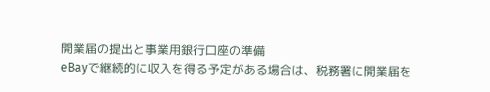開業届の提出と事業用銀行口座の準備
eBayで継続的に収入を得る予定がある場合は、税務署に開業届を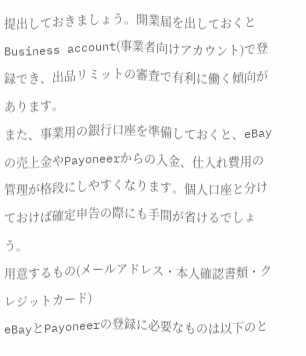提出しておきましょう。開業届を出しておくとBusiness account(事業者向けアカウント)で登録でき、出品リミットの審査で有利に働く傾向があります。
また、事業用の銀行口座を準備しておくと、eBayの売上金やPayoneerからの入金、仕入れ費用の管理が格段にしやすくなります。個人口座と分けておけば確定申告の際にも手間が省けるでしょう。
用意するもの(メールアドレス・本人確認書類・クレジットカード)
eBayとPayoneerの登録に必要なものは以下のと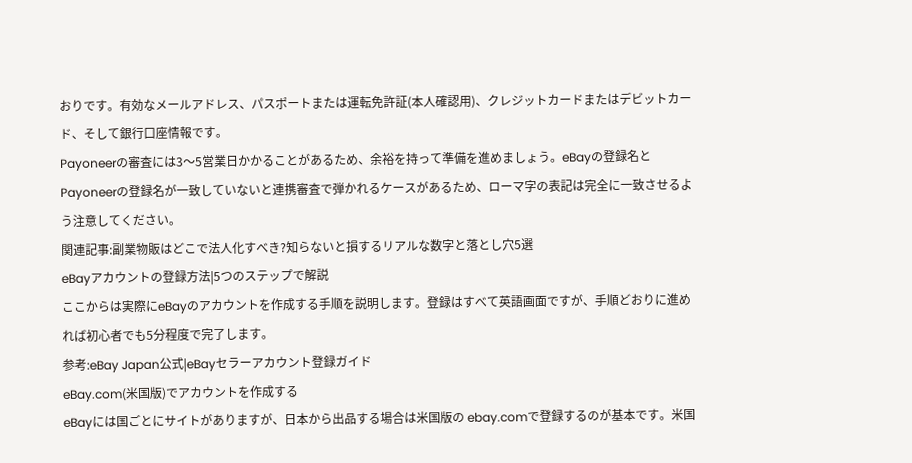おりです。有効なメールアドレス、パスポートまたは運転免許証(本人確認用)、クレジットカードまたはデビットカード、そして銀行口座情報です。
Payoneerの審査には3〜5営業日かかることがあるため、余裕を持って準備を進めましょう。eBayの登録名とPayoneerの登録名が一致していないと連携審査で弾かれるケースがあるため、ローマ字の表記は完全に一致させるよう注意してください。
関連記事:副業物販はどこで法人化すべき?知らないと損するリアルな数字と落とし穴5選
eBayアカウントの登録方法|5つのステップで解説
ここからは実際にeBayのアカウントを作成する手順を説明します。登録はすべて英語画面ですが、手順どおりに進めれば初心者でも5分程度で完了します。
参考:eBay Japan公式|eBayセラーアカウント登録ガイド
eBay.com(米国版)でアカウントを作成する
eBayには国ごとにサイトがありますが、日本から出品する場合は米国版の ebay.comで登録するのが基本です。米国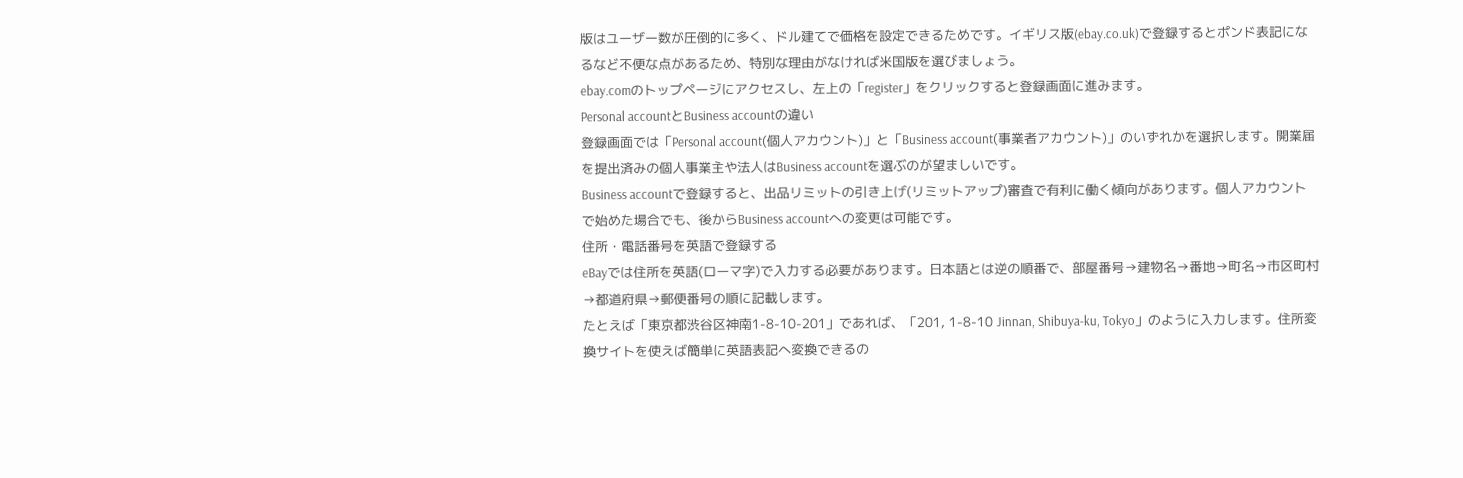版はユーザー数が圧倒的に多く、ドル建てで価格を設定できるためです。イギリス版(ebay.co.uk)で登録するとポンド表記になるなど不便な点があるため、特別な理由がなければ米国版を選びましょう。
ebay.comのトップページにアクセスし、左上の「register」をクリックすると登録画面に進みます。
Personal accountとBusiness accountの違い
登録画面では「Personal account(個人アカウント)」と「Business account(事業者アカウント)」のいずれかを選択します。開業届を提出済みの個人事業主や法人はBusiness accountを選ぶのが望ましいです。
Business accountで登録すると、出品リミットの引き上げ(リミットアップ)審査で有利に働く傾向があります。個人アカウントで始めた場合でも、後からBusiness accountへの変更は可能です。
住所・電話番号を英語で登録する
eBayでは住所を英語(ローマ字)で入力する必要があります。日本語とは逆の順番で、部屋番号→建物名→番地→町名→市区町村→都道府県→郵便番号の順に記載します。
たとえば「東京都渋谷区神南1-8-10-201」であれば、「201, 1-8-10 Jinnan, Shibuya-ku, Tokyo」のように入力します。住所変換サイトを使えば簡単に英語表記へ変換できるの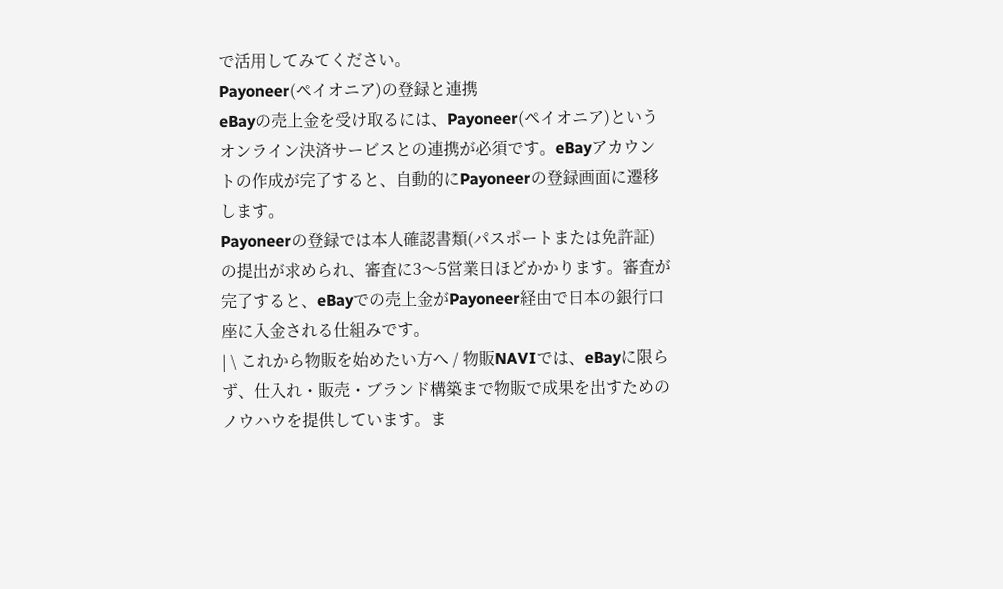で活用してみてください。
Payoneer(ペイオニア)の登録と連携
eBayの売上金を受け取るには、Payoneer(ペイオニア)というオンライン決済サービスとの連携が必須です。eBayアカウントの作成が完了すると、自動的にPayoneerの登録画面に遷移します。
Payoneerの登録では本人確認書類(パスポートまたは免許証)の提出が求められ、審査に3〜5営業日ほどかかります。審査が完了すると、eBayでの売上金がPayoneer経由で日本の銀行口座に入金される仕組みです。
| \ これから物販を始めたい方へ / 物販NAVIでは、eBayに限らず、仕入れ・販売・ブランド構築まで物販で成果を出すためのノウハウを提供しています。ま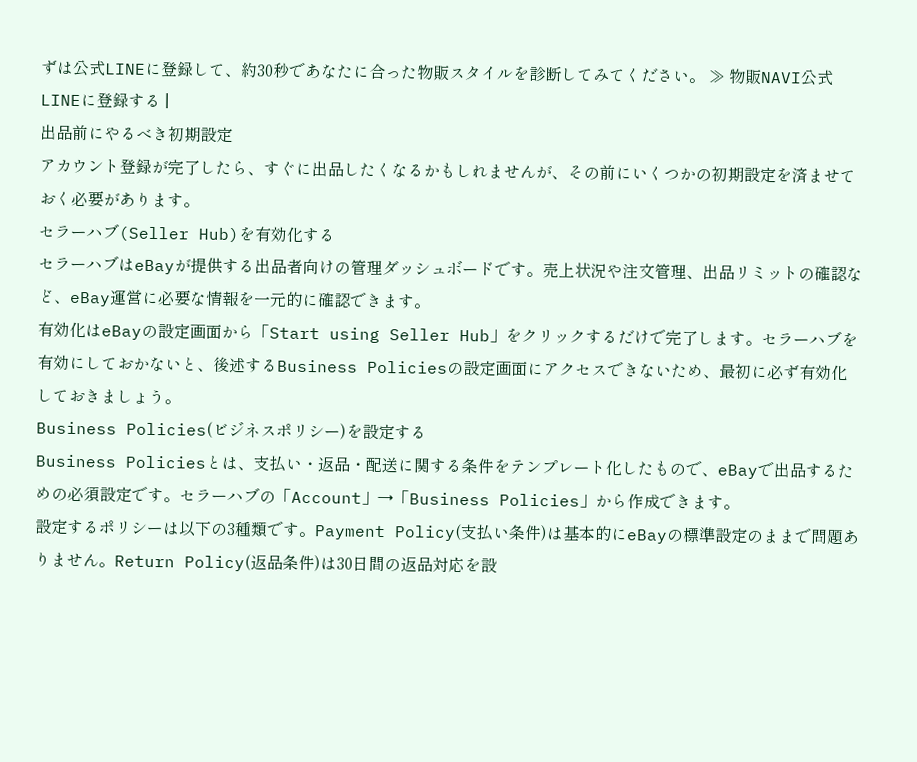ずは公式LINEに登録して、約30秒であなたに合った物販スタイルを診断してみてください。 ≫ 物販NAVI公式LINEに登録する |
出品前にやるべき初期設定
アカウント登録が完了したら、すぐに出品したくなるかもしれませんが、その前にいくつかの初期設定を済ませておく必要があります。
セラーハブ(Seller Hub)を有効化する
セラーハブはeBayが提供する出品者向けの管理ダッシュボードです。売上状況や注文管理、出品リミットの確認など、eBay運営に必要な情報を一元的に確認できます。
有効化はeBayの設定画面から「Start using Seller Hub」をクリックするだけで完了します。セラーハブを有効にしておかないと、後述するBusiness Policiesの設定画面にアクセスできないため、最初に必ず有効化しておきましょう。
Business Policies(ビジネスポリシー)を設定する
Business Policiesとは、支払い・返品・配送に関する条件をテンプレート化したもので、eBayで出品するための必須設定です。セラーハブの「Account」→「Business Policies」から作成できます。
設定するポリシーは以下の3種類です。Payment Policy(支払い条件)は基本的にeBayの標準設定のままで問題ありません。Return Policy(返品条件)は30日間の返品対応を設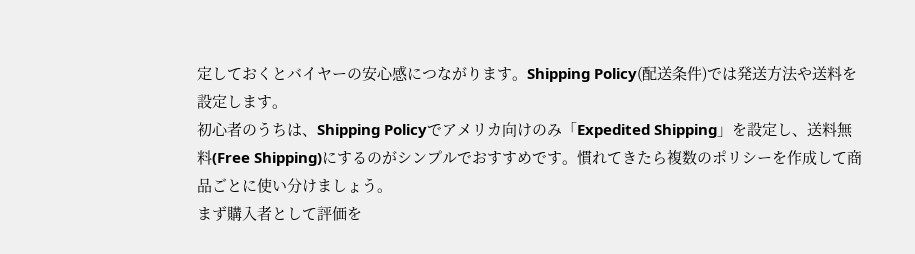定しておくとバイヤーの安心感につながります。Shipping Policy(配送条件)では発送方法や送料を設定します。
初心者のうちは、Shipping Policyでアメリカ向けのみ「Expedited Shipping」を設定し、送料無料(Free Shipping)にするのがシンプルでおすすめです。慣れてきたら複数のポリシーを作成して商品ごとに使い分けましょう。
まず購入者として評価を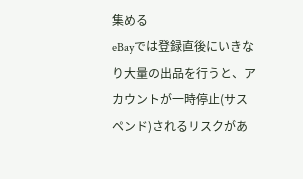集める
eBayでは登録直後にいきなり大量の出品を行うと、アカウントが一時停止(サスペンド)されるリスクがあ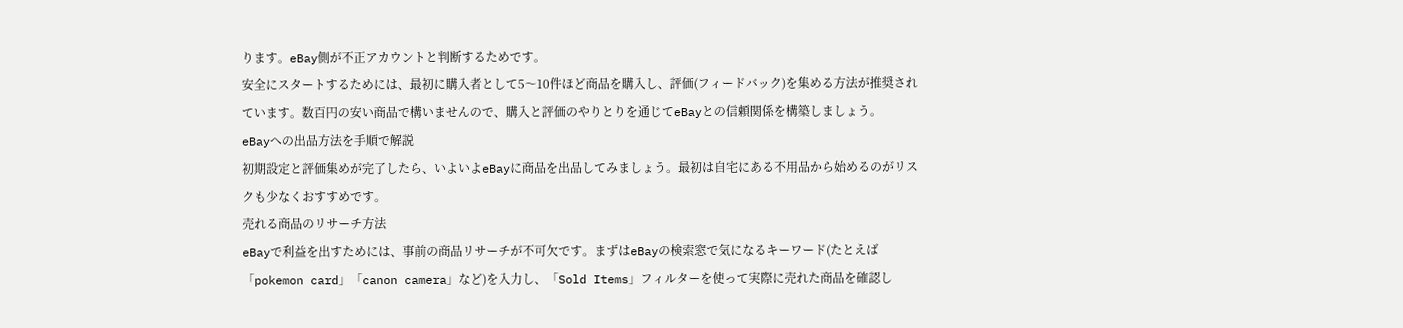ります。eBay側が不正アカウントと判断するためです。
安全にスタートするためには、最初に購入者として5〜10件ほど商品を購入し、評価(フィードバック)を集める方法が推奨されています。数百円の安い商品で構いませんので、購入と評価のやりとりを通じてeBayとの信頼関係を構築しましょう。
eBayへの出品方法を手順で解説
初期設定と評価集めが完了したら、いよいよeBayに商品を出品してみましょう。最初は自宅にある不用品から始めるのがリスクも少なくおすすめです。
売れる商品のリサーチ方法
eBayで利益を出すためには、事前の商品リサーチが不可欠です。まずはeBayの検索窓で気になるキーワード(たとえば「pokemon card」「canon camera」など)を入力し、「Sold Items」フィルターを使って実際に売れた商品を確認し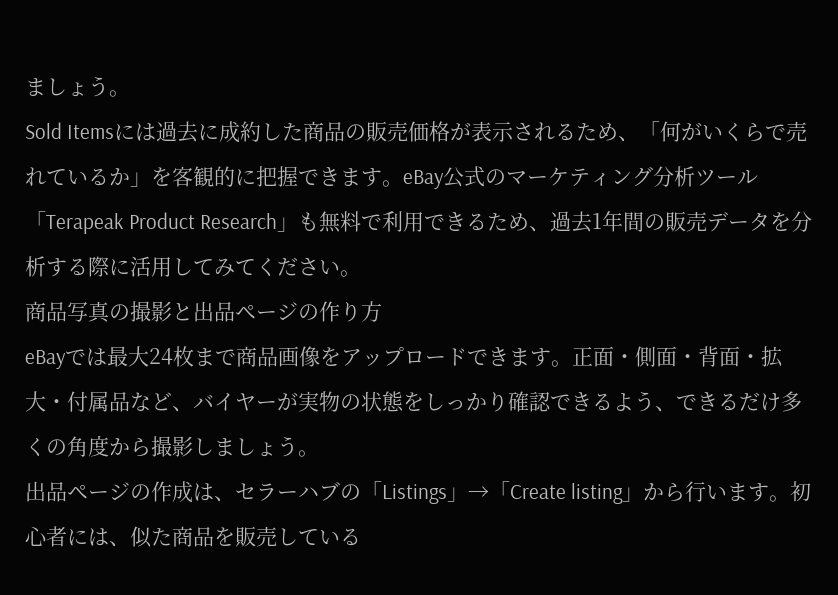ましょう。
Sold Itemsには過去に成約した商品の販売価格が表示されるため、「何がいくらで売れているか」を客観的に把握できます。eBay公式のマーケティング分析ツール「Terapeak Product Research」も無料で利用できるため、過去1年間の販売データを分析する際に活用してみてください。
商品写真の撮影と出品ページの作り方
eBayでは最大24枚まで商品画像をアップロードできます。正面・側面・背面・拡大・付属品など、バイヤーが実物の状態をしっかり確認できるよう、できるだけ多くの角度から撮影しましょう。
出品ページの作成は、セラーハブの「Listings」→「Create listing」から行います。初心者には、似た商品を販売している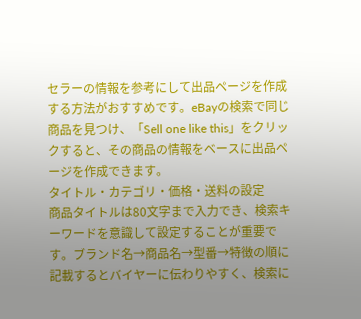セラーの情報を参考にして出品ページを作成する方法がおすすめです。eBayの検索で同じ商品を見つけ、「Sell one like this」をクリックすると、その商品の情報をベースに出品ページを作成できます。
タイトル・カテゴリ・価格・送料の設定
商品タイトルは80文字まで入力でき、検索キーワードを意識して設定することが重要です。ブランド名→商品名→型番→特徴の順に記載するとバイヤーに伝わりやすく、検索に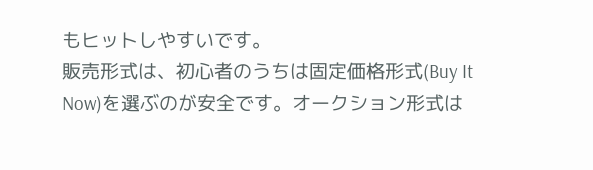もヒットしやすいです。
販売形式は、初心者のうちは固定価格形式(Buy It Now)を選ぶのが安全です。オークション形式は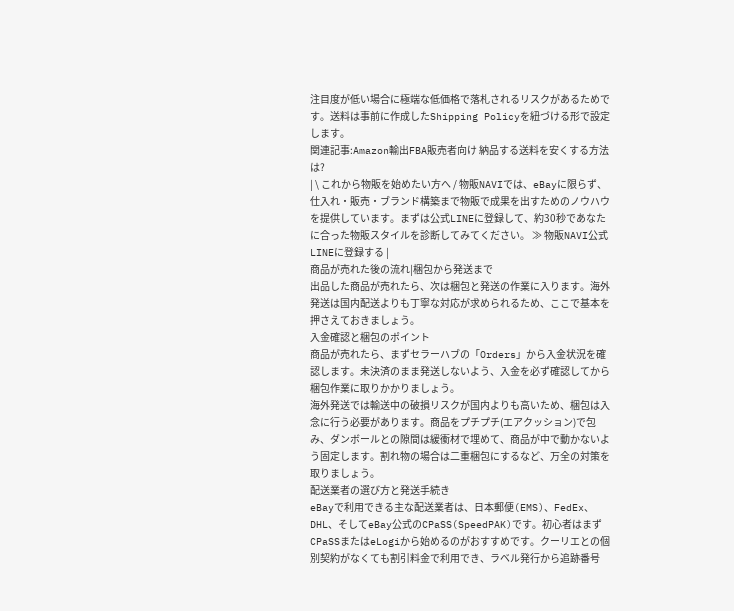注目度が低い場合に極端な低価格で落札されるリスクがあるためです。送料は事前に作成したShipping Policyを紐づける形で設定します。
関連記事:Amazon輸出FBA販売者向け 納品する送料を安くする方法は?
| \ これから物販を始めたい方へ / 物販NAVIでは、eBayに限らず、仕入れ・販売・ブランド構築まで物販で成果を出すためのノウハウを提供しています。まずは公式LINEに登録して、約30秒であなたに合った物販スタイルを診断してみてください。 ≫ 物販NAVI公式LINEに登録する |
商品が売れた後の流れ|梱包から発送まで
出品した商品が売れたら、次は梱包と発送の作業に入ります。海外発送は国内配送よりも丁寧な対応が求められるため、ここで基本を押さえておきましょう。
入金確認と梱包のポイント
商品が売れたら、まずセラーハブの「Orders」から入金状況を確認します。未決済のまま発送しないよう、入金を必ず確認してから梱包作業に取りかかりましょう。
海外発送では輸送中の破損リスクが国内よりも高いため、梱包は入念に行う必要があります。商品をプチプチ(エアクッション)で包み、ダンボールとの隙間は緩衝材で埋めて、商品が中で動かないよう固定します。割れ物の場合は二重梱包にするなど、万全の対策を取りましょう。
配送業者の選び方と発送手続き
eBayで利用できる主な配送業者は、日本郵便(EMS)、FedEx、DHL、そしてeBay公式のCPaSS(SpeedPAK)です。初心者はまずCPaSSまたはeLogiから始めるのがおすすめです。クーリエとの個別契約がなくても割引料金で利用でき、ラベル発行から追跡番号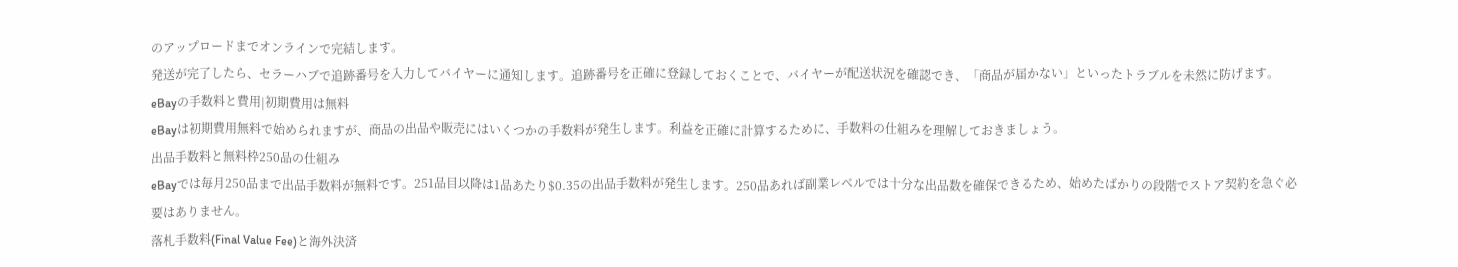のアップロードまでオンラインで完結します。
発送が完了したら、セラーハブで追跡番号を入力してバイヤーに通知します。追跡番号を正確に登録しておくことで、バイヤーが配送状況を確認でき、「商品が届かない」といったトラブルを未然に防げます。
eBayの手数料と費用|初期費用は無料
eBayは初期費用無料で始められますが、商品の出品や販売にはいくつかの手数料が発生します。利益を正確に計算するために、手数料の仕組みを理解しておきましょう。
出品手数料と無料枠250品の仕組み
eBayでは毎月250品まで出品手数料が無料です。251品目以降は1品あたり$0.35の出品手数料が発生します。250品あれば副業レベルでは十分な出品数を確保できるため、始めたばかりの段階でストア契約を急ぐ必要はありません。
落札手数料(Final Value Fee)と海外決済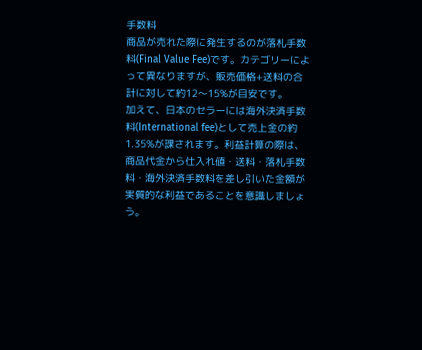手数料
商品が売れた際に発生するのが落札手数料(Final Value Fee)です。カテゴリーによって異なりますが、販売価格+送料の合計に対して約12〜15%が目安です。
加えて、日本のセラーには海外決済手数料(International fee)として売上金の約1.35%が課されます。利益計算の際は、商品代金から仕入れ値・送料・落札手数料・海外決済手数料を差し引いた金額が実質的な利益であることを意識しましょう。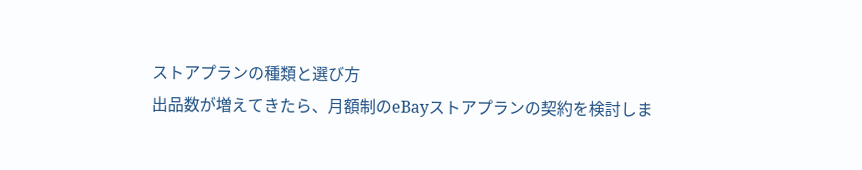ストアプランの種類と選び方
出品数が増えてきたら、月額制のeBayストアプランの契約を検討しま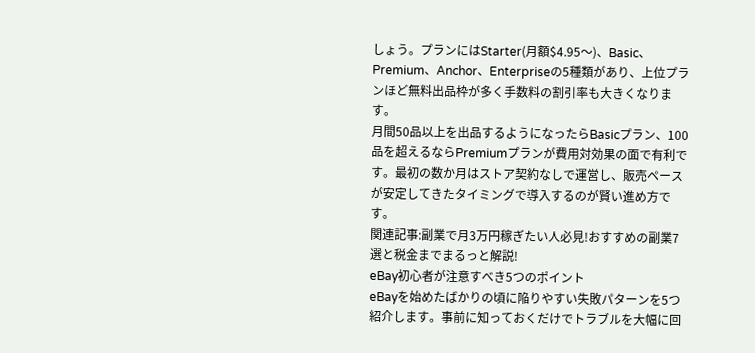しょう。プランにはStarter(月額$4.95〜)、Basic、Premium、Anchor、Enterpriseの5種類があり、上位プランほど無料出品枠が多く手数料の割引率も大きくなります。
月間50品以上を出品するようになったらBasicプラン、100品を超えるならPremiumプランが費用対効果の面で有利です。最初の数か月はストア契約なしで運営し、販売ペースが安定してきたタイミングで導入するのが賢い進め方です。
関連記事:副業で月3万円稼ぎたい人必見!おすすめの副業7選と税金までまるっと解説!
eBay初心者が注意すべき5つのポイント
eBayを始めたばかりの頃に陥りやすい失敗パターンを5つ紹介します。事前に知っておくだけでトラブルを大幅に回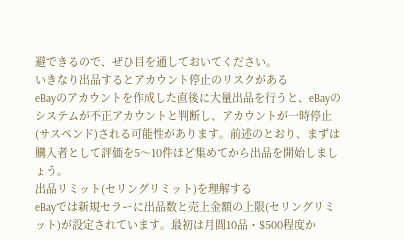避できるので、ぜひ目を通しておいてください。
いきなり出品するとアカウント停止のリスクがある
eBayのアカウントを作成した直後に大量出品を行うと、eBayのシステムが不正アカウントと判断し、アカウントが一時停止(サスペンド)される可能性があります。前述のとおり、まずは購入者として評価を5〜10件ほど集めてから出品を開始しましょう。
出品リミット(セリングリミット)を理解する
eBayでは新規セラーに出品数と売上金額の上限(セリングリミット)が設定されています。最初は月間10品・$500程度か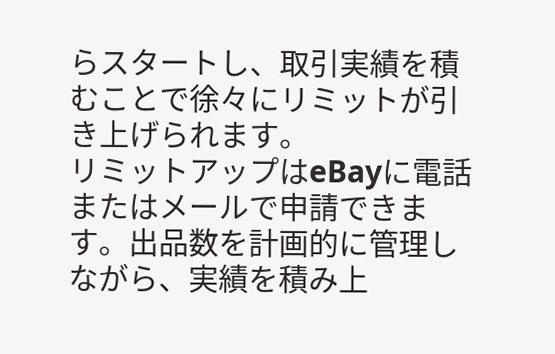らスタートし、取引実績を積むことで徐々にリミットが引き上げられます。
リミットアップはeBayに電話またはメールで申請できます。出品数を計画的に管理しながら、実績を積み上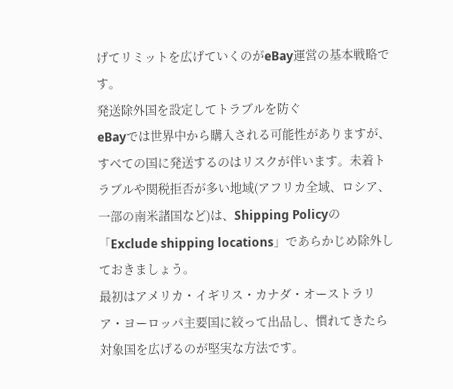げてリミットを広げていくのがeBay運営の基本戦略です。
発送除外国を設定してトラブルを防ぐ
eBayでは世界中から購入される可能性がありますが、すべての国に発送するのはリスクが伴います。未着トラブルや関税拒否が多い地域(アフリカ全域、ロシア、一部の南米諸国など)は、Shipping Policyの「Exclude shipping locations」であらかじめ除外しておきましょう。
最初はアメリカ・イギリス・カナダ・オーストラリア・ヨーロッパ主要国に絞って出品し、慣れてきたら対象国を広げるのが堅実な方法です。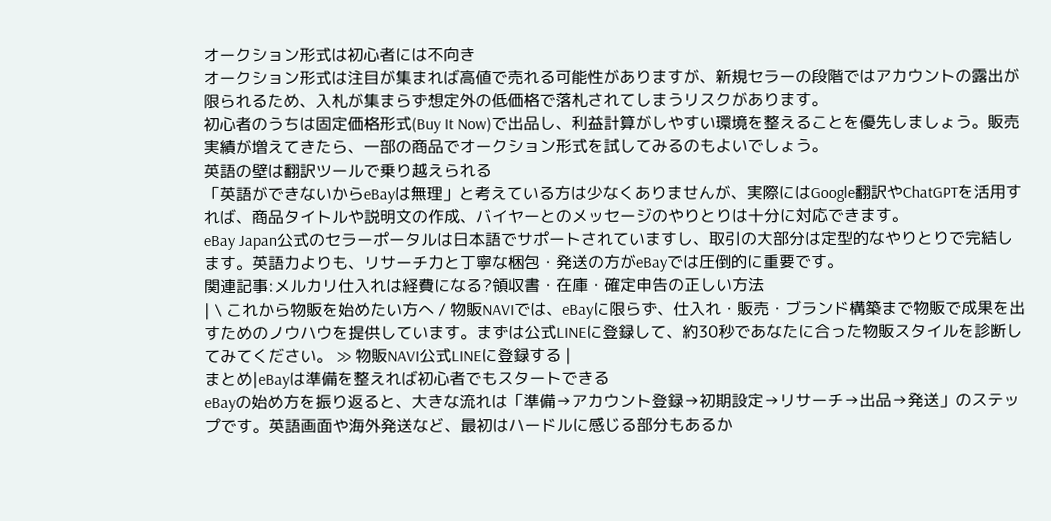オークション形式は初心者には不向き
オークション形式は注目が集まれば高値で売れる可能性がありますが、新規セラーの段階ではアカウントの露出が限られるため、入札が集まらず想定外の低価格で落札されてしまうリスクがあります。
初心者のうちは固定価格形式(Buy It Now)で出品し、利益計算がしやすい環境を整えることを優先しましょう。販売実績が増えてきたら、一部の商品でオークション形式を試してみるのもよいでしょう。
英語の壁は翻訳ツールで乗り越えられる
「英語ができないからeBayは無理」と考えている方は少なくありませんが、実際にはGoogle翻訳やChatGPTを活用すれば、商品タイトルや説明文の作成、バイヤーとのメッセージのやりとりは十分に対応できます。
eBay Japan公式のセラーポータルは日本語でサポートされていますし、取引の大部分は定型的なやりとりで完結します。英語力よりも、リサーチ力と丁寧な梱包・発送の方がeBayでは圧倒的に重要です。
関連記事:メルカリ仕入れは経費になる?領収書・在庫・確定申告の正しい方法
| \ これから物販を始めたい方へ / 物販NAVIでは、eBayに限らず、仕入れ・販売・ブランド構築まで物販で成果を出すためのノウハウを提供しています。まずは公式LINEに登録して、約30秒であなたに合った物販スタイルを診断してみてください。 ≫ 物販NAVI公式LINEに登録する |
まとめ|eBayは準備を整えれば初心者でもスタートできる
eBayの始め方を振り返ると、大きな流れは「準備→アカウント登録→初期設定→リサーチ→出品→発送」のステップです。英語画面や海外発送など、最初はハードルに感じる部分もあるか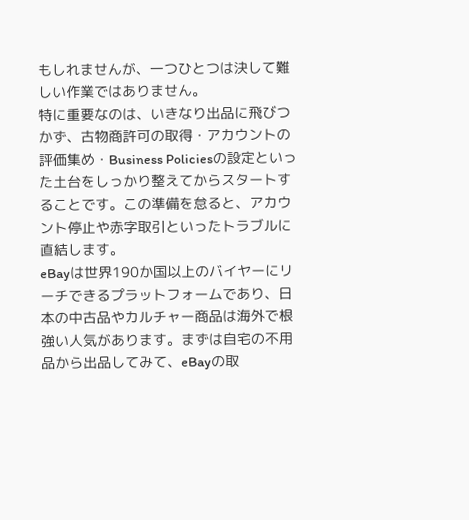もしれませんが、一つひとつは決して難しい作業ではありません。
特に重要なのは、いきなり出品に飛びつかず、古物商許可の取得・アカウントの評価集め・Business Policiesの設定といった土台をしっかり整えてからスタートすることです。この準備を怠ると、アカウント停止や赤字取引といったトラブルに直結します。
eBayは世界190か国以上のバイヤーにリーチできるプラットフォームであり、日本の中古品やカルチャー商品は海外で根強い人気があります。まずは自宅の不用品から出品してみて、eBayの取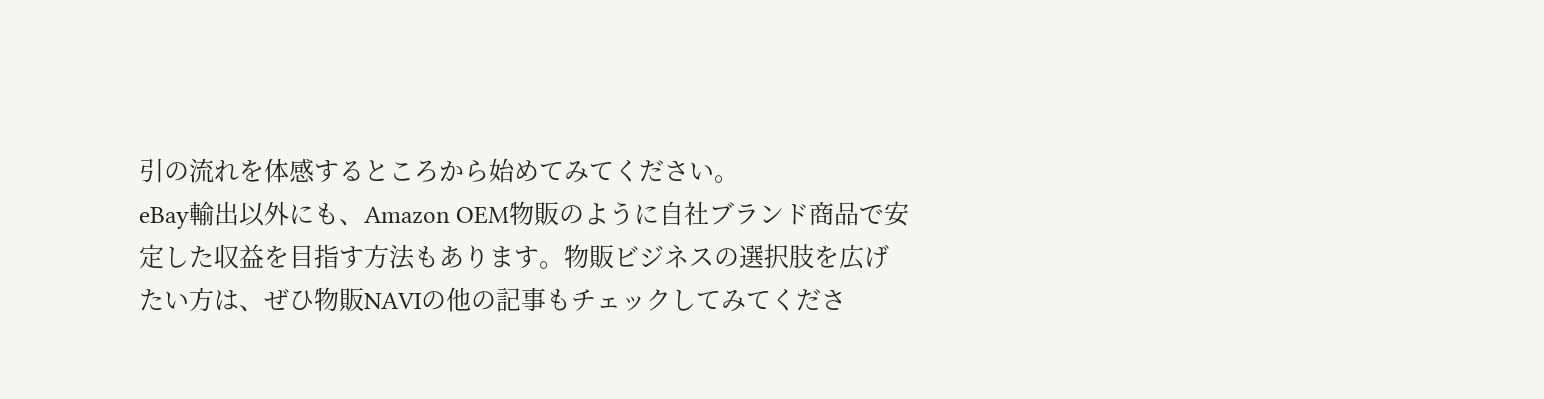引の流れを体感するところから始めてみてください。
eBay輸出以外にも、Amazon OEM物販のように自社ブランド商品で安定した収益を目指す方法もあります。物販ビジネスの選択肢を広げたい方は、ぜひ物販NAVIの他の記事もチェックしてみてくださ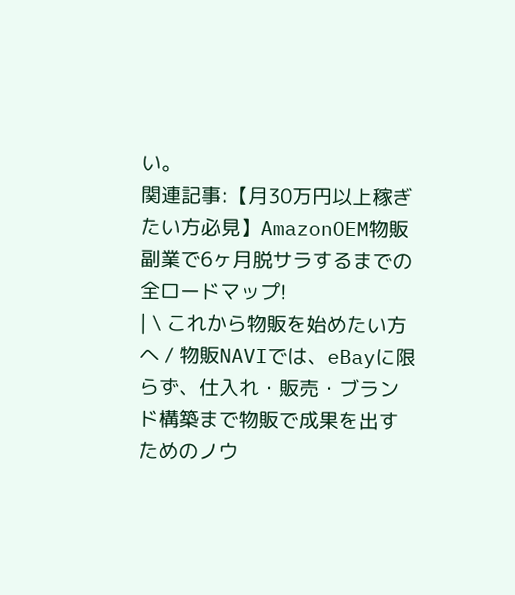い。
関連記事:【月30万円以上稼ぎたい方必見】AmazonOEM物販副業で6ヶ月脱サラするまでの全ロードマップ!
| \ これから物販を始めたい方へ / 物販NAVIでは、eBayに限らず、仕入れ・販売・ブランド構築まで物販で成果を出すためのノウ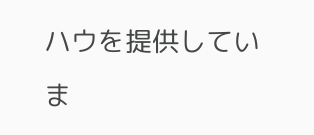ハウを提供していま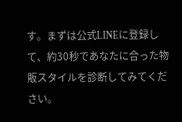す。まずは公式LINEに登録して、約30秒であなたに合った物販スタイルを診断してみてください。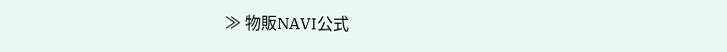≫ 物販NAVI公式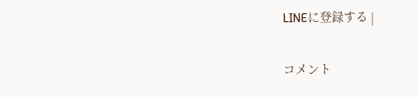LINEに登録する |

コメント